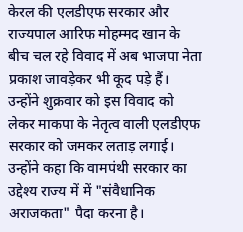केरल की एलडीएफ सरकार और राज्यपाल आरिफ मोहम्मद खान के बीच चल रहे विवाद में अब भाजपा नेता प्रकाश जावड़ेकर भी कूद पड़े हैं। उन्होंने शुक्रवार को इस विवाद को लेकर माकपा के नेतृत्व वाली एलडीएफ सरकार को जमकर लताड़ लगाई। उन्होंने कहा कि वामपंथी सरकार का उद्देश्य राज्य में में "संवैधानिक अराजकता" पैदा करना है।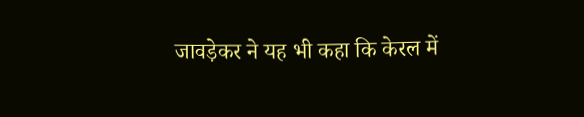जावड़ेकर ने यह भी कहा कि केरल में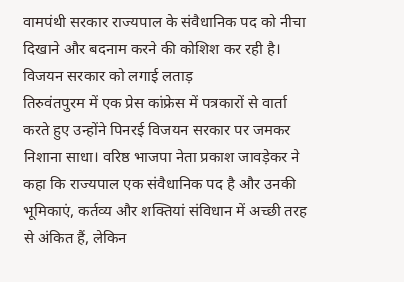वामपंथी सरकार राज्यपाल के संवैधानिक पद को नीचा दिखाने और बदनाम करने की कोशिश कर रही है।
विजयन सरकार को लगाई लताड़
तिरुवंतपुरम में एक प्रेस कांफ्रेस में पत्रकारों से वार्ता करते हुए उन्होंने पिनरई विजयन सरकार पर जमकर निशाना साधा। वरिष्ठ भाजपा नेता प्रकाश जावड़ेकर ने कहा कि राज्यपाल एक संवैधानिक पद है और उनकी भूमिकाएं, कर्तव्य और शक्तियां संविधान में अच्छी तरह से अंकित हैं, लेकिन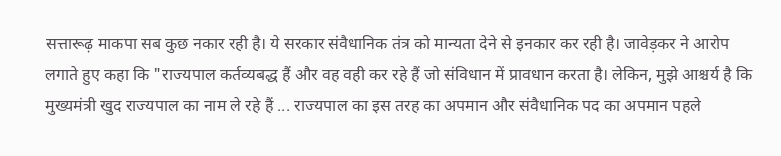सत्तारूढ़ माकपा सब कुछ नकार रही है। ये सरकार संवैधानिक तंत्र को मान्यता देने से इनकार कर रही है। जावेड़कर ने आरोप लगाते हुए कहा कि "राज्यपाल कर्तव्यबद्ध हैं और वह वही कर रहे हैं जो संविधान में प्रावधान करता है। लेकिन, मुझे आश्चर्य है कि मुख्यमंत्री खुद राज्यपाल का नाम ले रहे हैं ... राज्यपाल का इस तरह का अपमान और संवैधानिक पद का अपमान पहले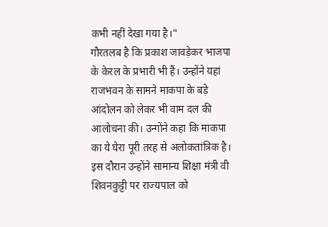कभी नहीं देखा गया है।"
गौरतलब है कि प्रकाश जावड़ेकर भाजपा के केरल के प्रभारी भी हैं। उन्होंने यहां राजभवन के सामने माकपा के बड़े आंदोलन को लेकर भी वाम दल की आलोचना की। उन्गोंने कहा कि माकपा का ये घेरा पूरी तरह से अलोकतांत्रिक है। इस दौरान उन्होंने सामान्य शिक्षा मंत्री वी शिवनकुट्टी पर राज्यपाल को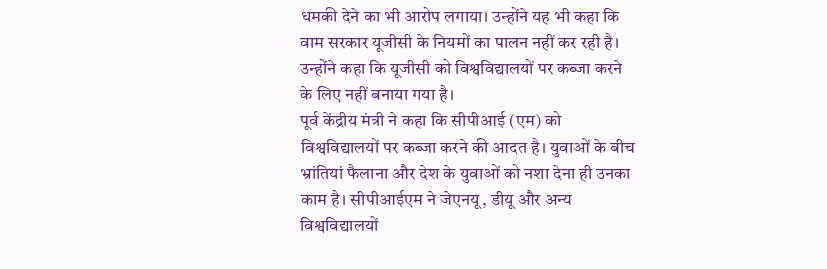धमकी देने का भी आरोप लगाया। उन्होंने यह भी कहा कि वाम सरकार यूजीसी के नियमों का पालन नहीं कर रही है। उन्होंने कहा कि यूजीसी को विश्वविद्यालयों पर कब्जा करने के लिए नहीं बनाया गया है।
पूर्व केंद्रीय मंत्री ने कहा कि सीपीआई (एम) को विश्वविद्यालयों पर कब्जा करने की आदत है। युवाओं के बीच भ्रांतियां फैलाना और देश के युवाओं को नशा देना ही उनका काम है। सीपीआईएम ने जेएनयू, डीयू और अन्य विश्वविद्यालयों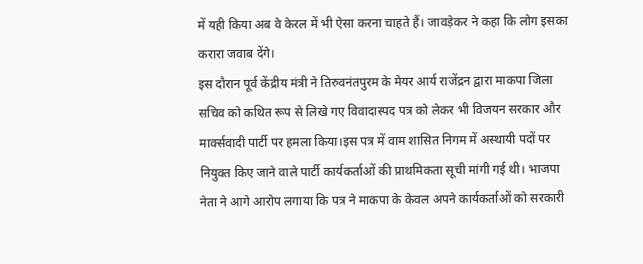में यही किया अब वे केरल में भी ऐसा करना चाहते हैं। जावड़ेकर ने कहा कि लोग इसका करारा जवाब देंगे।
इस दौरान पूर्व केंद्रीय मंत्री ने तिरुवनंतपुरम के मेयर आर्य राजेंद्रन द्वारा माकपा जिला सचिव को कथित रूप से लिखे गए विवादास्पद पत्र को लेकर भी विजयन सरकार और मार्क्सवादी पार्टी पर हमला किया।इस पत्र में वाम शासित निगम में अस्थायी पदों पर नियुक्त किए जाने वाले पार्टी कार्यकर्ताओं की प्राथमिकता सूची मांगी गई थी। भाजपा नेता ने आगे आरोप लगाया कि पत्र ने माकपा के केवल अपने कार्यकर्ताओं को सरकारी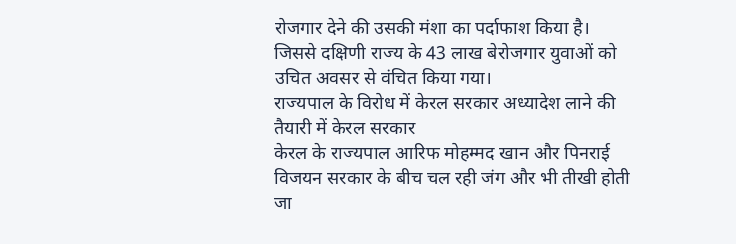रोजगार देने की उसकी मंशा का पर्दाफाश किया है। जिससे दक्षिणी राज्य के 43 लाख बेरोजगार युवाओं को उचित अवसर से वंचित किया गया।
राज्यपाल के विरोध में केरल सरकार अध्यादेश लाने की तैयारी में केरल सरकार
केरल के राज्यपाल आरिफ मोहम्मद खान और पिनराई विजयन सरकार के बीच चल रही जंग और भी तीखी होती जा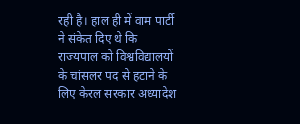रही है। हाल ही में वाम पार्टी ने संकेत दिए थे कि राज्यपाल को विश्वविद्यालयों के चांसलर पद से हटाने के लिए केरल सरकार अध्यादेश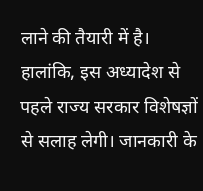लाने की तैयारी में है। हालांकि, इस अध्यादेश से पहले राज्य सरकार विशेषज्ञों से सलाह लेगी। जानकारी के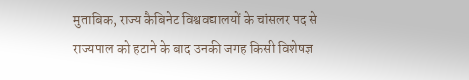मुताबिक, राज्य कैबिनेट विश्ववद्यालयों के चांसलर पद से राज्यपाल को हटाने के बाद उनकी जगह किसी विशेषज्ञ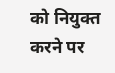को नियुक्त करने पर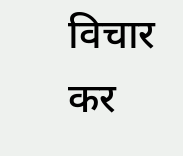विचार कर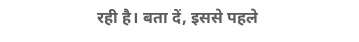रही है। बता दें, इससे पहले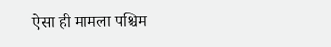ऐसा ही मामला पश्चिम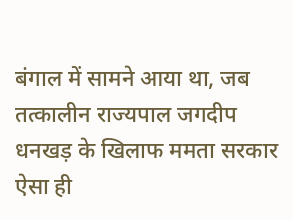बंगाल में सामने आया था, जब तत्कालीन राज्यपाल जगदीप धनखड़ के खिलाफ ममता सरकार ऐसा ही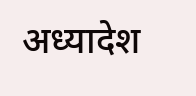अध्यादेश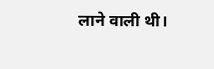लाने वाली थी।